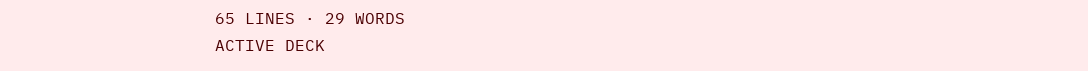65 LINES · 29 WORDS
ACTIVE DECK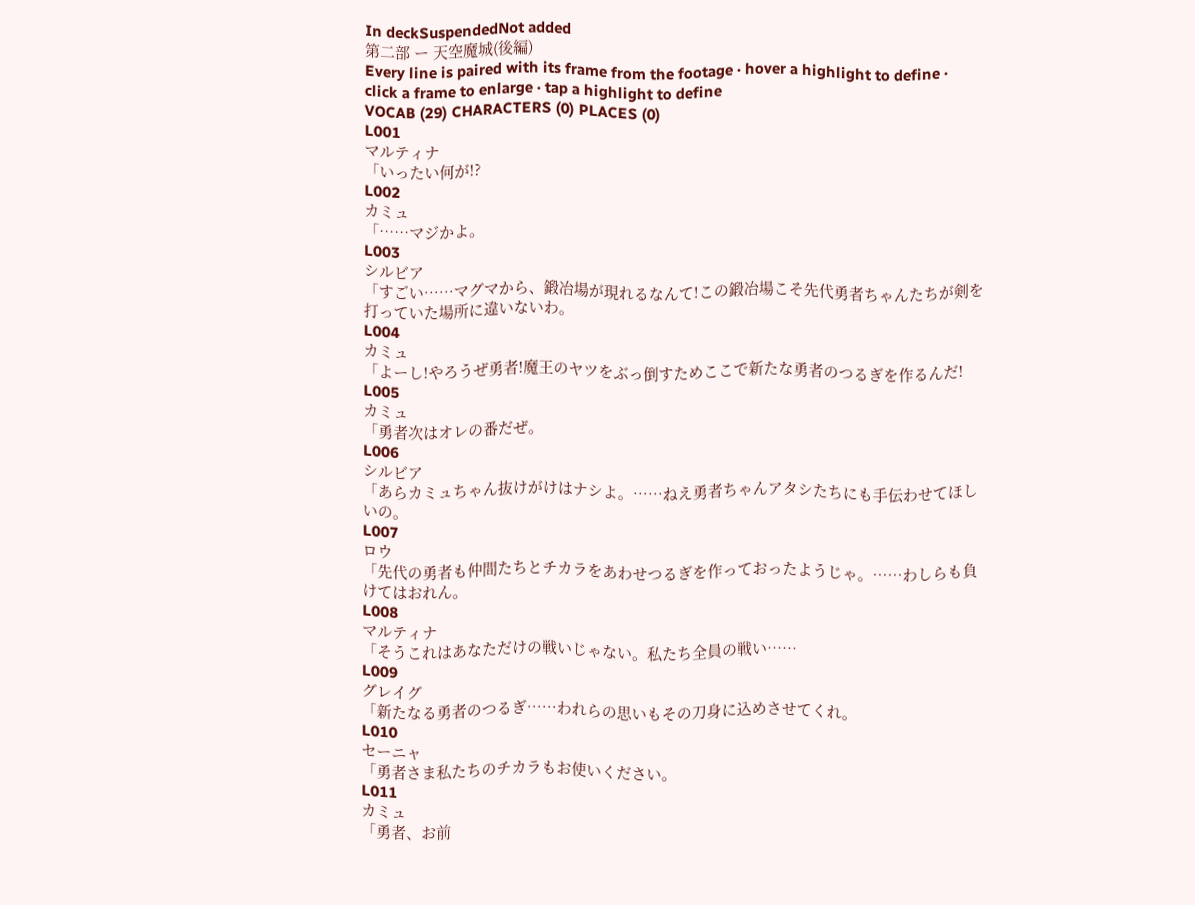In deckSuspendedNot added
第二部 ー 天空魔城(後編)
Every line is paired with its frame from the footage · hover a highlight to define · click a frame to enlarge · tap a highlight to define
VOCAB (29) CHARACTERS (0) PLACES (0)
L001
マルティナ
「いったい何が!?
L002
カミュ
「……マジかよ。
L003
シルビア
「すごい……マグマから、鍛冶場が現れるなんて!この鍛冶場こそ先代勇者ちゃんたちが剣を打っていた場所に違いないわ。
L004
カミュ
「よーし!やろうぜ勇者!魔王のヤツをぶっ倒すためここで新たな勇者のつるぎを作るんだ!
L005
カミュ
「勇者次はオレの番だぜ。
L006
シルビア
「あらカミュちゃん抜けがけはナシよ。……ねえ勇者ちゃんアタシたちにも手伝わせてほしいの。
L007
ロウ
「先代の勇者も仲間たちとチカラをあわせつるぎを作っておったようじゃ。……わしらも負けてはおれん。
L008
マルティナ
「そうこれはあなただけの戦いじゃない。私たち全員の戦い……
L009
グレイグ
「新たなる勇者のつるぎ……われらの思いもその刀身に込めさせてくれ。
L010
セーニャ
「勇者さま私たちのチカラもお使いください。
L011
カミュ
「勇者、お前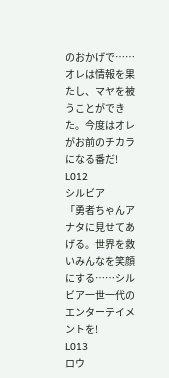のおかげで……オレは情報を果たし、マヤを被うことができた。今度はオレがお前のチカラになる番だ!
L012
シルビア
「勇者ちゃんアナタに見せてあげる。世界を救いみんなを笑顔にする……シルビア一世一代のエンターテイメントを!
L013
ロウ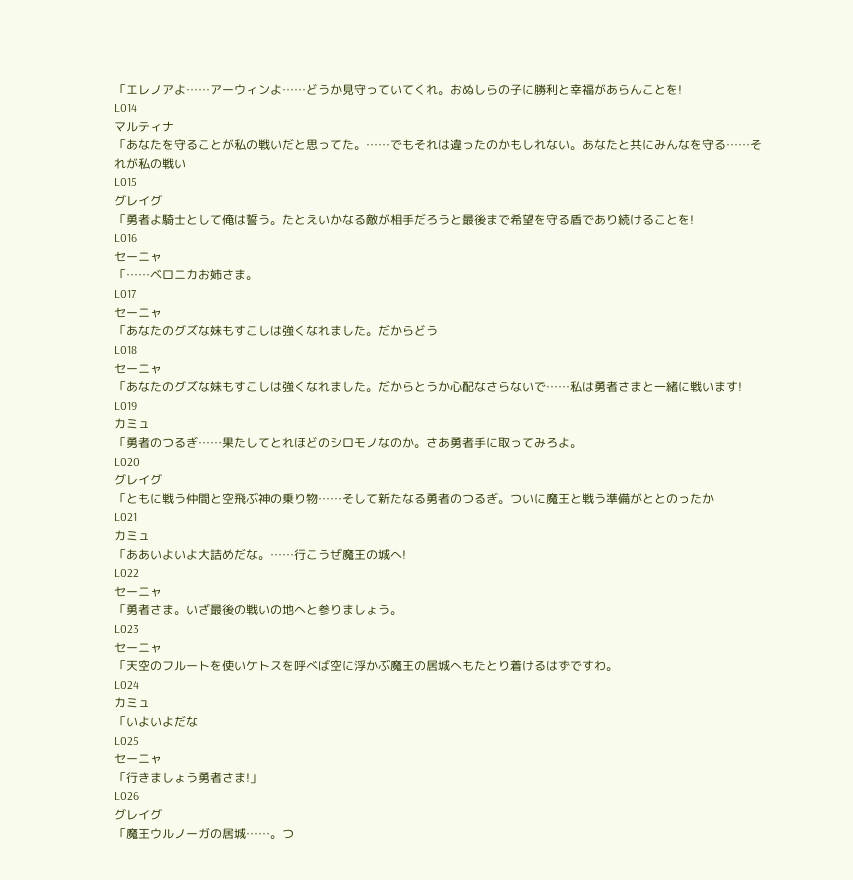「エレノアよ……アーウィンよ……どうか見守っていてくれ。おぬしらの子に勝利と幸福があらんことを!
L014
マルティナ
「あなたを守ることが私の戦いだと思ってた。……でもそれは違ったのかもしれない。あなたと共にみんなを守る……それが私の戦い
L015
グレイグ
「勇者よ騎士として俺は誓う。たとえいかなる敵が相手だろうと最後まで希望を守る盾であり続けることを!
L016
セーニャ
「……ベロニカお姉さま。
L017
セーニャ
「あなたのグズな妹もすこしは強くなれました。だからどう
L018
セーニャ
「あなたのグズな妹もすこしは強くなれました。だからとうか心配なさらないで……私は勇者さまと一緒に戦います!
L019
カミュ
「勇者のつるぎ……果たしてとれほどのシロモノなのか。さあ勇者手に取ってみろよ。
L020
グレイグ
「ともに戦う仲間と空飛ぶ神の乗り物……そして新たなる勇者のつるぎ。ついに魔王と戦う準備がととのったか
L021
カミュ
「ああいよいよ大詰めだな。……行こうぜ魔王の城へ!
L022
セーニャ
「勇者さま。いざ最後の戦いの地へと参りましょう。
L023
セーニャ
「天空のフルートを使いケトスを呼べば空に浮かぶ魔王の居城へもたとり着けるはずですわ。
L024
カミュ
「いよいよだな
L025
セーニャ
「行きましょう勇者さま!」
L026
グレイグ
「魔王ウルノーガの居城……。つ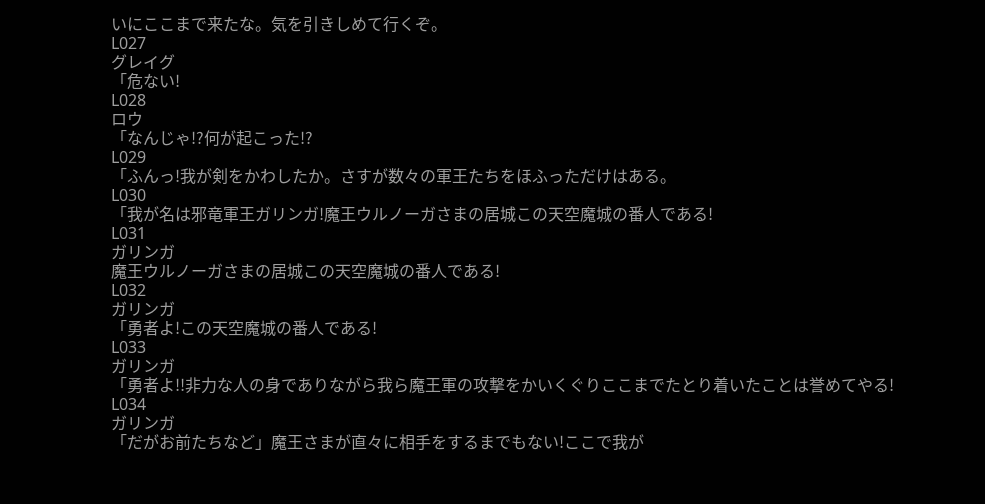いにここまで来たな。気を引きしめて行くぞ。
L027
グレイグ
「危ない!
L028
ロウ
「なんじゃ!?何が起こった!?
L029
「ふんっ!我が剣をかわしたか。さすが数々の軍王たちをほふっただけはある。
L030
「我が名は邪竜軍王ガリンガ!魔王ウルノーガさまの居城この天空魔城の番人である!
L031
ガリンガ
魔王ウルノーガさまの居城この天空魔城の番人である!
L032
ガリンガ
「勇者よ!この天空魔城の番人である!
L033
ガリンガ
「勇者よ!!非力な人の身でありながら我ら魔王軍の攻撃をかいくぐりここまでたとり着いたことは誉めてやる!
L034
ガリンガ
「だがお前たちなど」魔王さまが直々に相手をするまでもない!ここで我が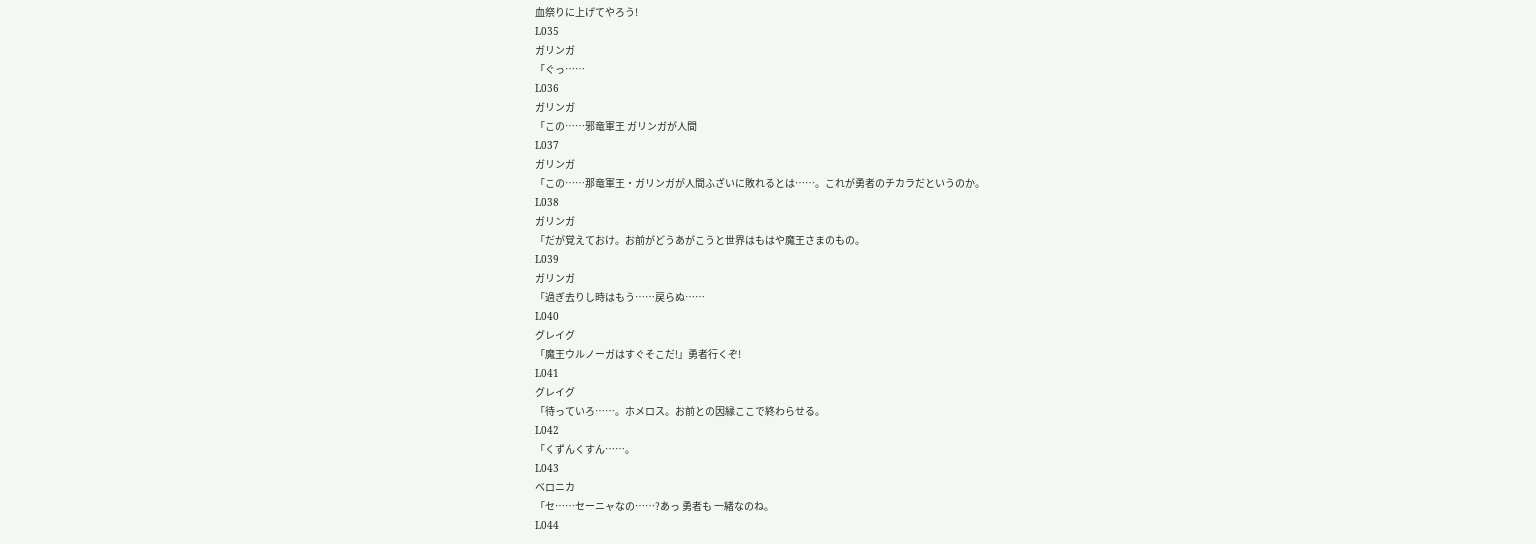血祭りに上げてやろう!
L035
ガリンガ
「ぐっ……
L036
ガリンガ
「この……邪竜軍王 ガリンガが人間
L037
ガリンガ
「この……那竜軍王・ガリンガが人間ふざいに敗れるとは……。これが勇者のチカラだというのか。
L038
ガリンガ
「だが覚えておけ。お前がどうあがこうと世界はもはや魔王さまのもの。
L039
ガリンガ
「過ぎ去りし時はもう……戻らぬ……
L040
グレイグ
「魔王ウルノーガはすぐそこだ!」勇者行くぞ!
L041
グレイグ
「待っていろ……。ホメロス。お前との因縁ここで終わらせる。
L042
「くずんくすん……。
L043
ベロニカ
「セ……セーニャなの……?あっ 勇者も 一緒なのね。
L044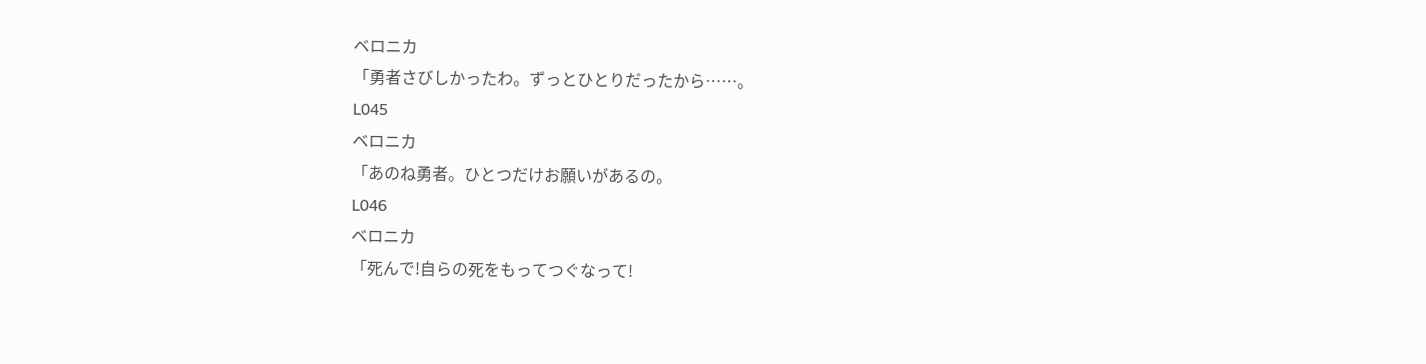ベロニカ
「勇者さびしかったわ。ずっとひとりだったから……。
L045
ベロニカ
「あのね勇者。ひとつだけお願いがあるの。
L046
ベロニカ
「死んで!自らの死をもってつぐなって!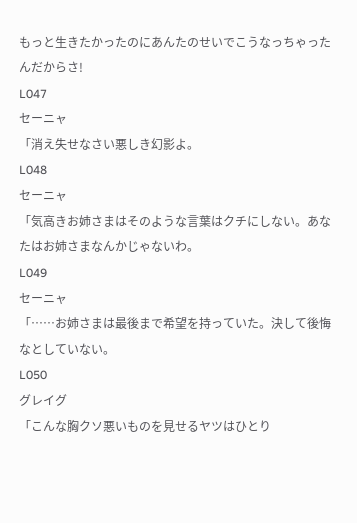もっと生きたかったのにあんたのせいでこうなっちゃったんだからさ!
L047
セーニャ
「消え失せなさい悪しき幻影よ。
L048
セーニャ
「気高きお姉さまはそのような言葉はクチにしない。あなたはお姉さまなんかじゃないわ。
L049
セーニャ
「……お姉さまは最後まで希望を持っていた。決して後悔なとしていない。
L050
グレイグ
「こんな胸クソ悪いものを見せるヤツはひとり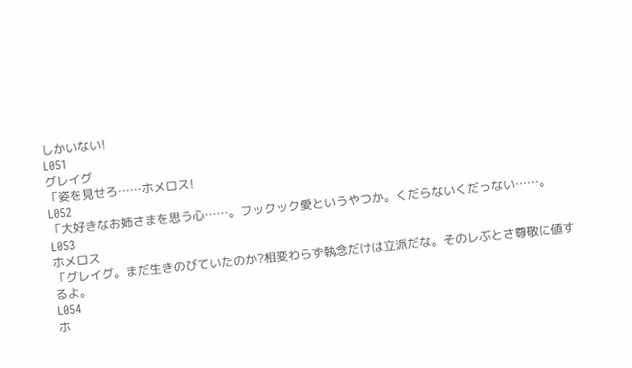しかいない!
L051
グレイグ
「姿を見せろ……ホメロス!
L052
「大好きなお姉さまを思う心……。フックック愛というやつか。くだらないくだっない……。
L053
ホメロス
「グレイグ。まだ生きのびていたのか?相変わらず執念だけは立派だな。そのレぶとさ尊敬に値するよ。
L054
ホ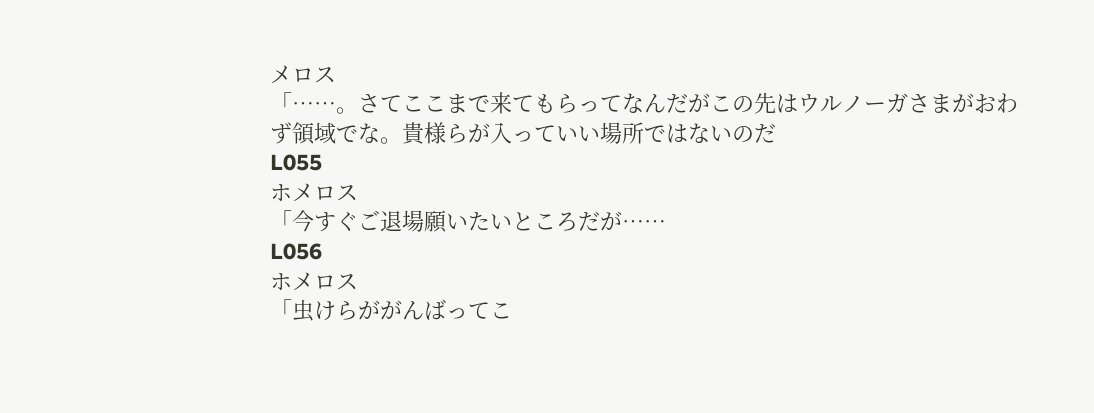メロス
「……。さてここまで来てもらってなんだがこの先はウルノーガさまがおわず領域でな。貴様らが入っていい場所ではないのだ
L055
ホメロス
「今すぐご退場願いたいところだが……
L056
ホメロス
「虫けらががんばってこ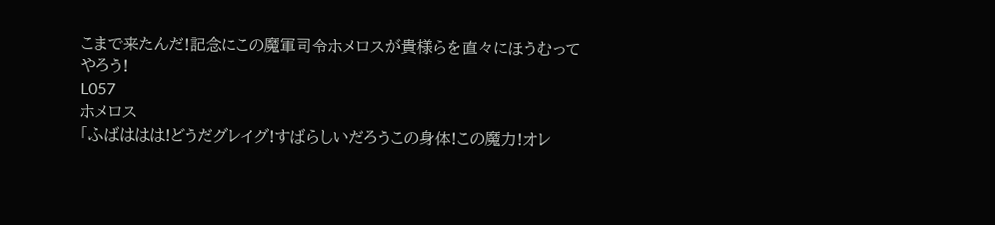こまで来たんだ!記念にこの魔軍司令ホメロスが貴様らを直々にほうむってやろう!
L057
ホメロス
「ふばははは!どうだグレイグ!すばらしいだろうこの身体!この魔力!オレ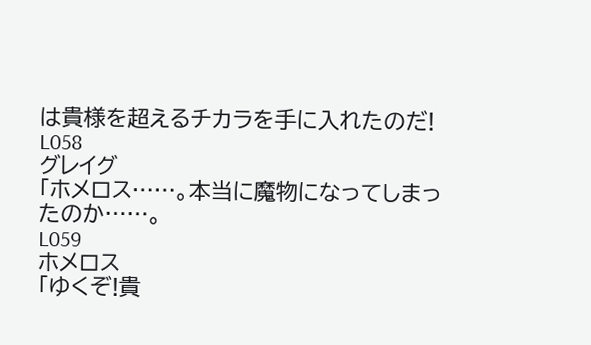は貴様を超えるチカラを手に入れたのだ!
L058
グレイグ
「ホメロス……。本当に魔物になってしまったのか……。
L059
ホメロス
「ゆくぞ!貴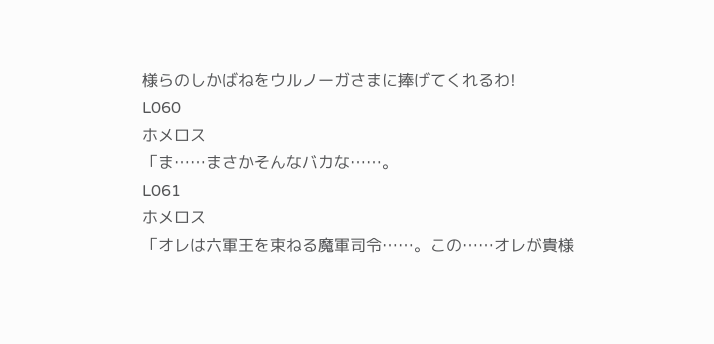様らのしかばねをウルノーガさまに捧げてくれるわ!
L060
ホメロス
「ま……まさかそんなバカな……。
L061
ホメロス
「オレは六軍王を束ねる魔軍司令……。この……オレが貴様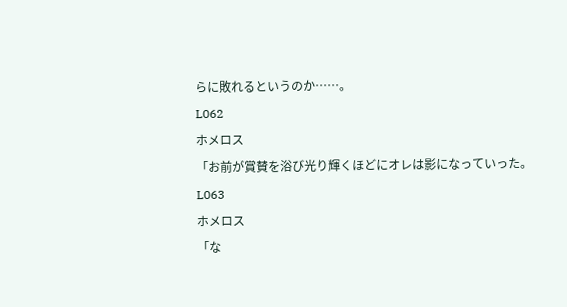らに敗れるというのか……。
L062
ホメロス
「お前が賞賛を浴び光り輝くほどにオレは影になっていった。
L063
ホメロス
「な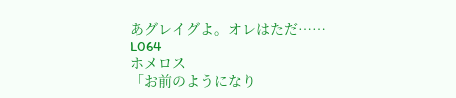あグレイグよ。オレはただ……
L064
ホメロス
「お前のようになり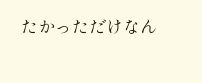たかっただけなん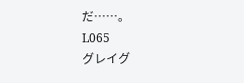だ……。
L065
グレイグ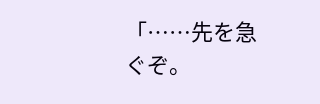「……先を急ぐぞ。